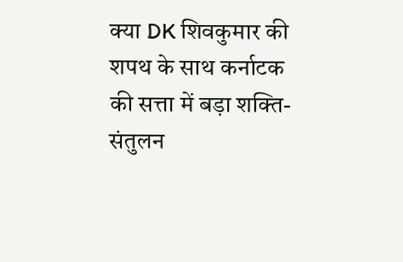क्या DK शिवकुमार की शपथ के साथ कर्नाटक की सत्ता में बड़ा शक्ति-संतुलन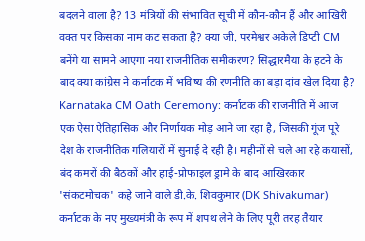बदलने वाला है? 13 मंत्रियों की संभावित सूची में कौन-कौन हैं और आखिरी वक्त पर किसका नाम कट सकता है? क्या जी. परमेश्वर अकेले डिप्टी CM बनेंगे या सामने आएगा नया राजनीतिक समीकरण? सिद्धारमैया के हटने के बाद क्या कांग्रेस ने कर्नाटक में भविष्य की रणनीति का बड़ा दांव खेल दिया है?
Karnataka CM Oath Ceremony: कर्नाटक की राजनीति में आज एक ऐसा ऐतिहासिक और निर्णायक मोड़ आने जा रहा है, जिसकी गूंज पूरे देश के राजनीतिक गलियारों में सुनाई दे रही है। महीनों से चले आ रहे कयासों, बंद कमरों की बैठकों और हाई-प्रोफाइल ड्रामे के बाद आखिरकार 'संकटमोचक' कहे जाने वाले डी.के. शिवकुमार (DK Shivakumar) कर्नाटक के नए मुख्यमंत्री के रूप में शपथ लेने के लिए पूरी तरह तैयार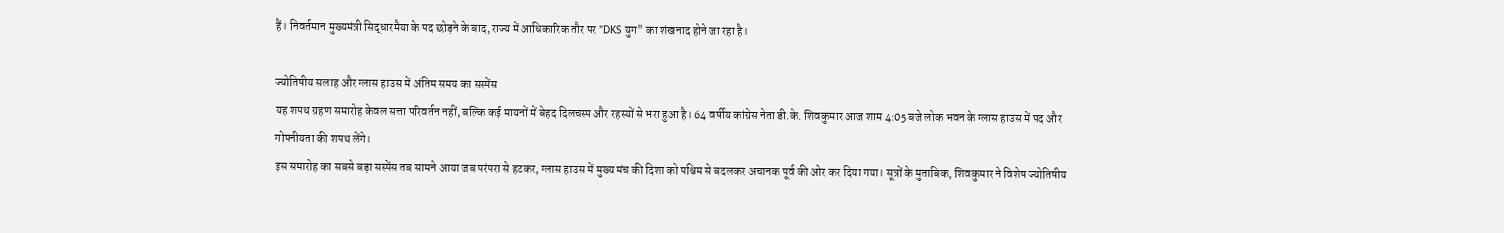हैं। निवर्तमान मुख्यमंत्री सिद्धारमैया के पद छोड़ने के बाद, राज्य में आधिकारिक तौर पर "DKS युग" का शंखनाद होने जा रहा है।

ज्योतिषीय सलाह और ग्लास हाउस में अंतिम समय का सस्पेंस
यह शपथ ग्रहण समारोह केवल सत्ता परिवर्तन नहीं, बल्कि कई मायनों में बेहद दिलचस्प और रहस्यों से भरा हुआ है। 64 वर्षीय कांग्रेस नेता डी.के. शिवकुमार आज शाम 4:05 बजे लोक भवन के ग्लास हाउस में पद और गोपनीयता की शपथ लेंगे।
इस समारोह का सबसे बड़ा सस्पेंस तब सामने आया जब परंपरा से हटकर, ग्लास हाउस में मुख्य मंच की दिशा को पश्चिम से बदलकर अचानक पूर्व की ओर कर दिया गया। सूत्रों के मुताबिक, शिवकुमार ने विशेष ज्योतिषीय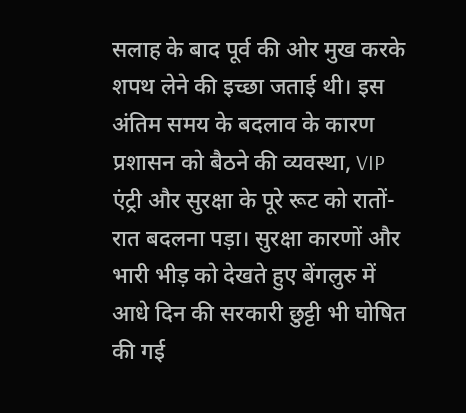सलाह के बाद पूर्व की ओर मुख करके शपथ लेने की इच्छा जताई थी। इस अंतिम समय के बदलाव के कारण प्रशासन को बैठने की व्यवस्था, VIP एंट्री और सुरक्षा के पूरे रूट को रातों-रात बदलना पड़ा। सुरक्षा कारणों और भारी भीड़ को देखते हुए बेंगलुरु में आधे दिन की सरकारी छुट्टी भी घोषित की गई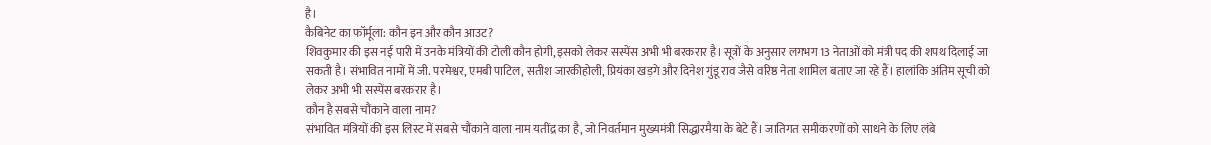है।
कैबिनेट का फॉर्मूला: कौन इन और कौन आउट?
शिवकुमार की इस नई पारी में उनके मंत्रियों की टोली कौन होगी, इसको लेकर सस्पेंस अभी भी बरकरार है। सूत्रों के अनुसार लगभग 13 नेताओं को मंत्री पद की शपथ दिलाई जा सकती है। संभावित नामों में जी. परमेश्वर, एमबी पाटिल, सतीश जारकीहोली, प्रियंका खड़गे और दिनेश गुंडू राव जैसे वरिष्ठ नेता शामिल बताए जा रहे हैं। हालांकि अंतिम सूची को लेकर अभी भी सस्पेंस बरकरार है।
कौन है सबसे चौंकाने वाला नाम?
संभावित मंत्रियों की इस लिस्ट में सबसे चौंकाने वाला नाम यतींद्र का है, जो निवर्तमान मुख्यमंत्री सिद्धारमैया के बेटे हैं। जातिगत समीकरणों को साधने के लिए लंबे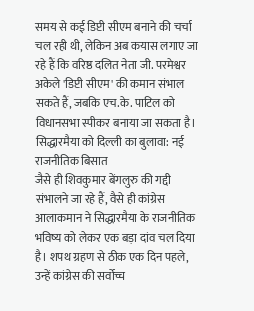समय से कई डिप्टी सीएम बनाने की चर्चा चल रही थी, लेकिन अब कयास लगाए जा रहे हैं कि वरिष्ठ दलित नेता जी. परमेश्वर अकेले 'डिप्टी सीएम' की कमान संभाल सकते हैं, जबकि एच.के. पाटिल को विधानसभा स्पीकर बनाया जा सकता है।
सिद्धारमैया को दिल्ली का बुलावा: नई राजनीतिक बिसात
जैसे ही शिवकुमार बेंगलुरु की गद्दी संभालने जा रहे हैं, वैसे ही कांग्रेस आलाकमान ने सिद्धारमैया के राजनीतिक भविष्य को लेकर एक बड़ा दांव चल दिया है। शपथ ग्रहण से ठीक एक दिन पहले, उन्हें कांग्रेस की सर्वोच्च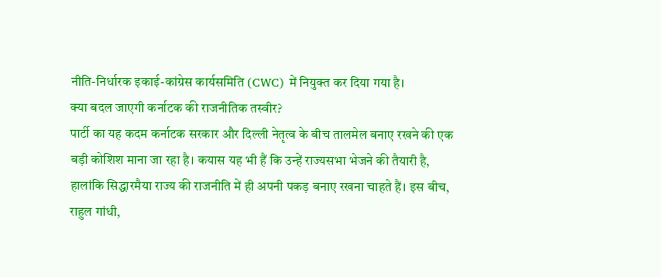नीति-निर्धारक इकाई-कांग्रेस कार्यसमिति (CWC) में नियुक्त कर दिया गया है।
क्या बदल जाएगी कर्नाटक की राजनीतिक तस्वीर?
पार्टी का यह कदम कर्नाटक सरकार और दिल्ली नेतृत्व के बीच तालमेल बनाए रखने की एक बड़ी कोशिश माना जा रहा है। कयास यह भी हैं कि उन्हें राज्यसभा भेजने की तैयारी है, हालांकि सिद्धारमैया राज्य की राजनीति में ही अपनी पकड़ बनाए रखना चाहते हैं। इस बीच, राहुल गांधी,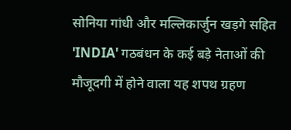सोनिया गांधी और मल्लिकार्जुन खड़गे सहित 'INDIA' गठबंधन के कई बड़े नेताओं की मौजूदगी में होने वाला यह शपथ ग्रहण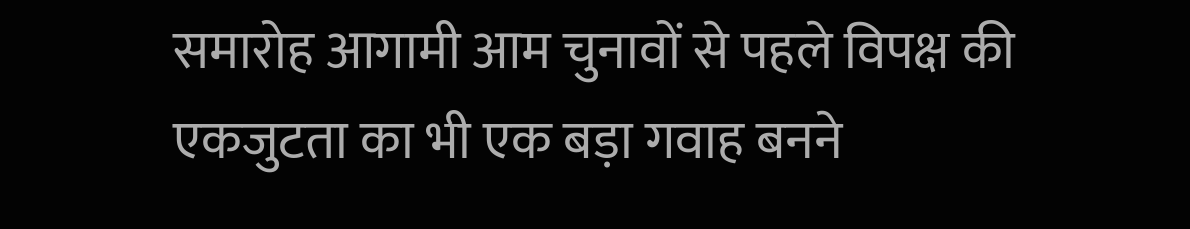समारोह आगामी आम चुनावों से पहले विपक्ष की एकजुटता का भी एक बड़ा गवाह बनने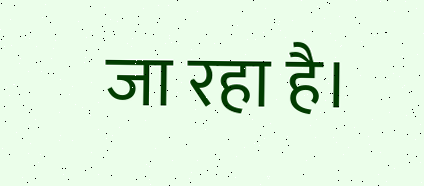जा रहा है।